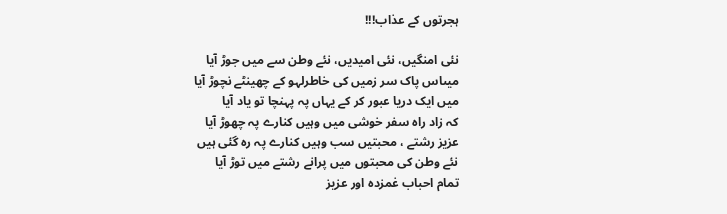ہجرتوں کے عذاب!!!

نئی امنگیں، نئی امیدیں، نئے وطن سے میں جوڑ آیا
میںاس پاک سر زمیں کی خاطرلہو کے چھینٹے نچوڑ آیا
میں ایک دریا عبور کر کے یہاں پہ پہنچا تو یاد آیا
کہ زاد راہ سفر خوشی میں وہیں کنارے پہ چھوڑ آیا
عزیز رشتے ، محبتیں سب وہیں کنارے پہ رہ گئی ہیں
نئے وطن کی محبتوں میں پرانے رشتے میں توڑ آیا
تمام احباب غمزدہ اور عزیز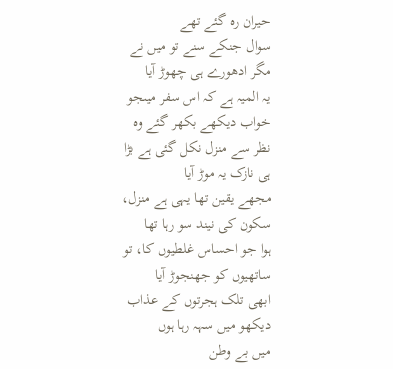حیران رہ گئے تھے
سوال جنکے سنے تو میں نے مگر ادھورے ہی چھوڑ آیا
یہ المیہ ہے کہ اس سفر میںجو خواب دیکھے بکھر گئے وہ
نظر سے منزل نکل گئی ہے بڑا ہی نازک یہ موڑ آیا
مجھے یقین تھا یہی ہے منزل، سکون کی نیند سو رہا تھا
ہوا جو احساس غلطیوں کا، تو ساتھیوں کو جھنجوڑ آیا
ابھی تلک ہجرتوں کے عذاب دیکھو میں سہہ رہا ہوں
میں بے وطن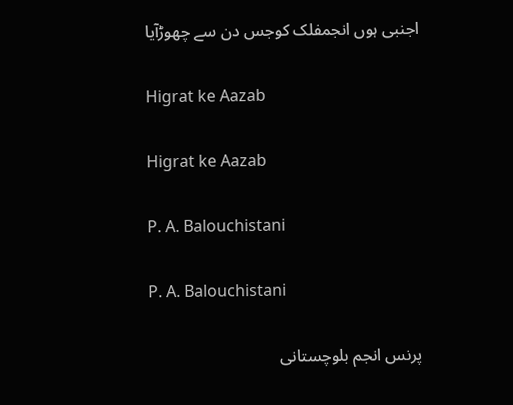اجنبی ہوں انجمفلک کوجس دن سے چھوڑآیا

Higrat ke Aazab

Higrat ke Aazab

P. A. Balouchistani

P. A. Balouchistani

پرنس انجم بلوچستانی